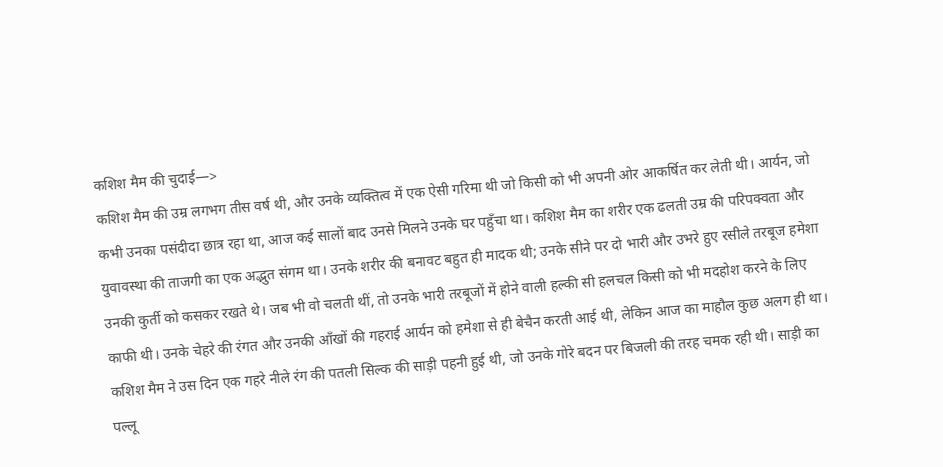कशिश मैम की चुदाई—>
कशिश मैम की उम्र लगभग तीस वर्ष थी, और उनके व्यक्तित्व में एक ऐसी गरिमा थी जो किसी को भी अपनी ओर आकर्षित कर लेती थी। आर्यन, जो कभी उनका पसंदीदा छात्र रहा था, आज कई सालों बाद उनसे मिलने उनके घर पहुँचा था। कशिश मैम का शरीर एक ढलती उम्र की परिपक्वता और युवावस्था की ताजगी का एक अद्भुत संगम था। उनके शरीर की बनावट बहुत ही मादक थी; उनके सीने पर दो भारी और उभरे हुए रसीले तरबूज हमेशा उनकी कुर्ती को कसकर रखते थे। जब भी वो चलती थीं, तो उनके भारी तरबूजों में होने वाली हल्की सी हलचल किसी को भी मदहोश करने के लिए काफी थी। उनके चेहरे की रंगत और उनकी आँखों की गहराई आर्यन को हमेशा से ही बेचैन करती आई थी, लेकिन आज का माहौल कुछ अलग ही था।
कशिश मैम ने उस दिन एक गहरे नीले रंग की पतली सिल्क की साड़ी पहनी हुई थी, जो उनके गोरे बदन पर बिजली की तरह चमक रही थी। साड़ी का पल्लू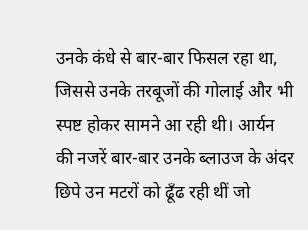उनके कंधे से बार-बार फिसल रहा था, जिससे उनके तरबूजों की गोलाई और भी स्पष्ट होकर सामने आ रही थी। आर्यन की नजरें बार-बार उनके ब्लाउज के अंदर छिपे उन मटरों को ढूँढ रही थीं जो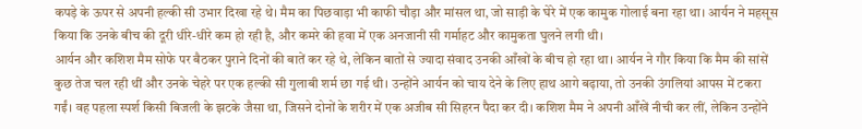कपड़े के ऊपर से अपनी हल्की सी उभार दिखा रहे थे। मैम का पिछवाड़ा भी काफी चौड़ा और मांसल था, जो साड़ी के घेरे में एक कामुक गोलाई बना रहा था। आर्यन ने महसूस किया कि उनके बीच की दूरी धीरे-धीरे कम हो रही है, और कमरे की हवा में एक अनजानी सी गर्माहट और कामुकता घुलने लगी थी।
आर्यन और कशिश मैम सोफे पर बैठकर पुराने दिनों की बातें कर रहे थे, लेकिन बातों से ज्यादा संवाद उनकी आँखों के बीच हो रहा था। आर्यन ने गौर किया कि मैम की सांसें कुछ तेज चल रही थीं और उनके चेहरे पर एक हल्की सी गुलाबी शर्म छा गई थी। उन्होंने आर्यन को चाय देने के लिए हाथ आगे बढ़ाया, तो उनकी उंगलियां आपस में टकरा गईं। वह पहला स्पर्श किसी बिजली के झटके जैसा था, जिसने दोनों के शरीर में एक अजीब सी सिहरन पैदा कर दी। कशिश मैम ने अपनी आँखें नीची कर लीं, लेकिन उन्होंने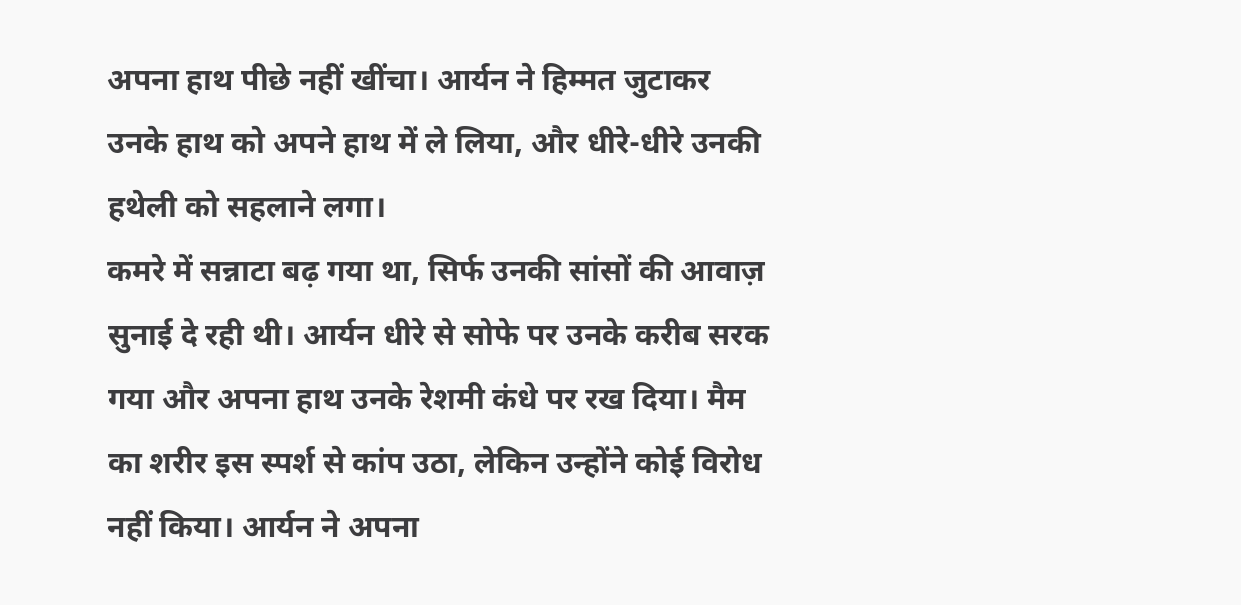अपना हाथ पीछे नहीं खींचा। आर्यन ने हिम्मत जुटाकर उनके हाथ को अपने हाथ में ले लिया, और धीरे-धीरे उनकी हथेली को सहलाने लगा।
कमरे में सन्नाटा बढ़ गया था, सिर्फ उनकी सांसों की आवाज़ सुनाई दे रही थी। आर्यन धीरे से सोफे पर उनके करीब सरक गया और अपना हाथ उनके रेशमी कंधे पर रख दिया। मैम का शरीर इस स्पर्श से कांप उठा, लेकिन उन्होंने कोई विरोध नहीं किया। आर्यन ने अपना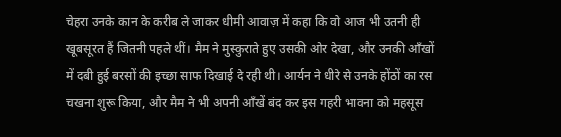चेहरा उनके कान के करीब ले जाकर धीमी आवाज़ में कहा कि वो आज भी उतनी ही खूबसूरत हैं जितनी पहले थीं। मैम ने मुस्कुराते हुए उसकी ओर देखा, और उनकी आँखों में दबी हुई बरसों की इच्छा साफ दिखाई दे रही थी। आर्यन ने धीरे से उनके होंठों का रस चखना शुरू किया, और मैम ने भी अपनी आँखें बंद कर इस गहरी भावना को महसूस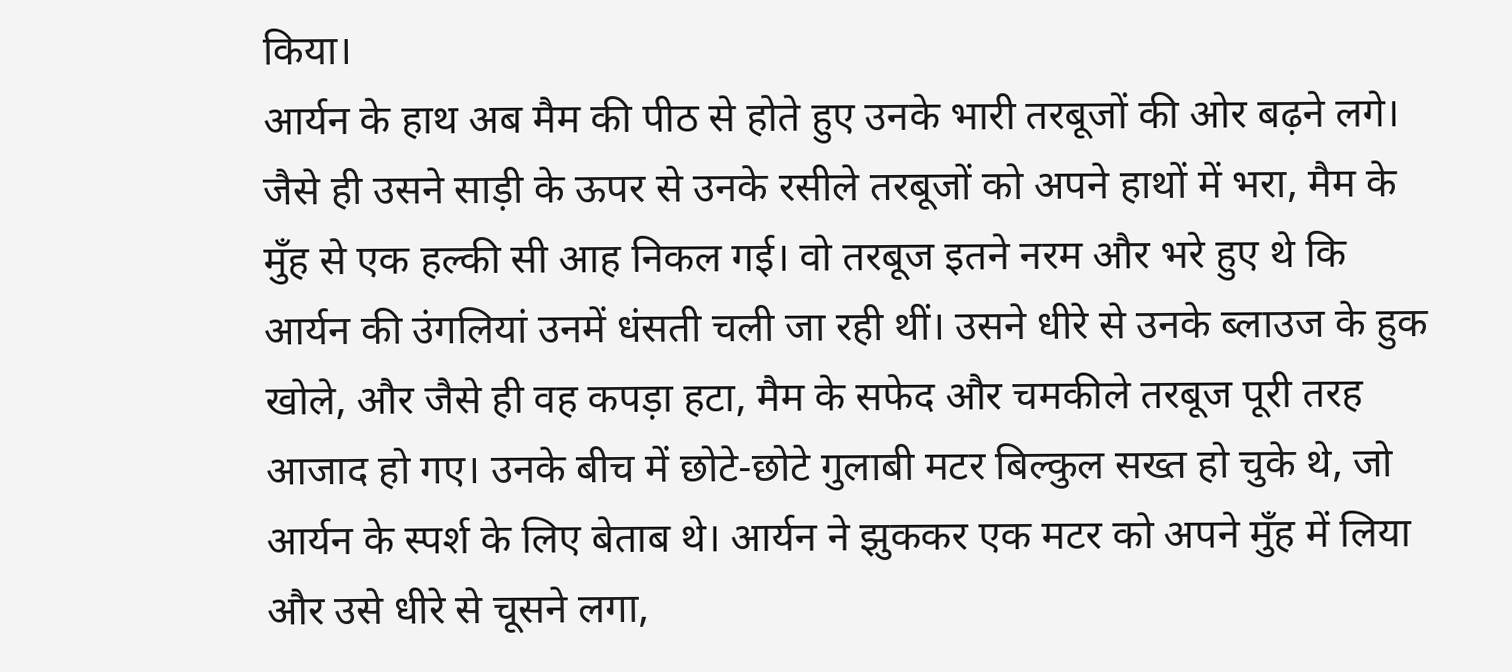किया।
आर्यन के हाथ अब मैम की पीठ से होते हुए उनके भारी तरबूजों की ओर बढ़ने लगे। जैसे ही उसने साड़ी के ऊपर से उनके रसीले तरबूजों को अपने हाथों में भरा, मैम के मुँह से एक हल्की सी आह निकल गई। वो तरबूज इतने नरम और भरे हुए थे कि आर्यन की उंगलियां उनमें धंसती चली जा रही थीं। उसने धीरे से उनके ब्लाउज के हुक खोले, और जैसे ही वह कपड़ा हटा, मैम के सफेद और चमकीले तरबूज पूरी तरह आजाद हो गए। उनके बीच में छोटे-छोटे गुलाबी मटर बिल्कुल सख्त हो चुके थे, जो आर्यन के स्पर्श के लिए बेताब थे। आर्यन ने झुककर एक मटर को अपने मुँह में लिया और उसे धीरे से चूसने लगा,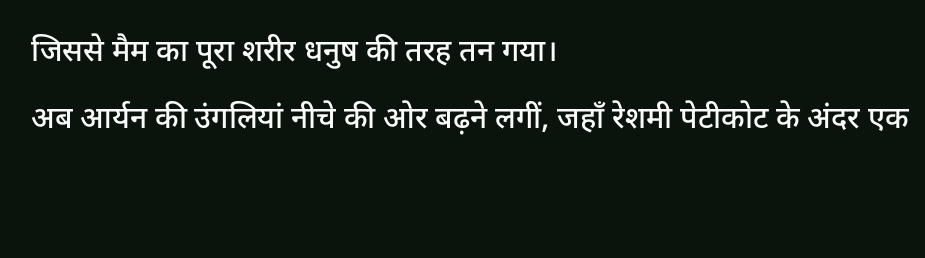जिससे मैम का पूरा शरीर धनुष की तरह तन गया।
अब आर्यन की उंगलियां नीचे की ओर बढ़ने लगीं, जहाँ रेशमी पेटीकोट के अंदर एक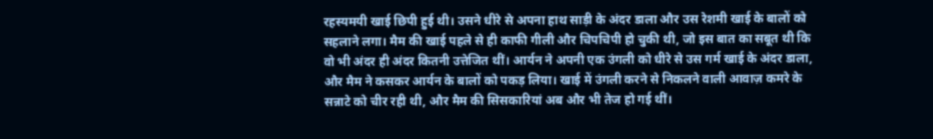रहस्यमयी खाई छिपी हुई थी। उसने धीरे से अपना हाथ साड़ी के अंदर डाला और उस रेशमी खाई के बालों को सहलाने लगा। मैम की खाई पहले से ही काफी गीली और चिपचिपी हो चुकी थी, जो इस बात का सबूत थी कि वो भी अंदर ही अंदर कितनी उत्तेजित थीं। आर्यन ने अपनी एक उंगली को धीरे से उस गर्म खाई के अंदर डाला, और मैम ने कसकर आर्यन के बालों को पकड़ लिया। खाई में उंगली करने से निकलने वाली आवाज़ कमरे के सन्नाटे को चीर रही थी, और मैम की सिसकारियां अब और भी तेज हो गई थीं।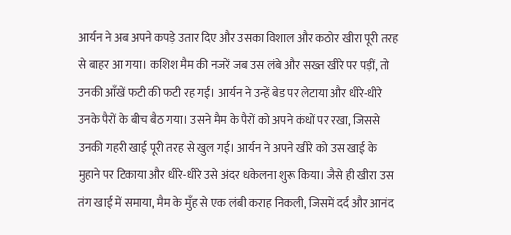आर्यन ने अब अपने कपड़े उतार दिए और उसका विशाल और कठोर खीरा पूरी तरह से बाहर आ गया। कशिश मैम की नजरें जब उस लंबे और सख्त खीरे पर पड़ीं, तो उनकी आँखें फटी की फटी रह गईं। आर्यन ने उन्हें बेड पर लेटाया और धीरे-धीरे उनके पैरों के बीच बैठ गया। उसने मैम के पैरों को अपने कंधों पर रखा, जिससे उनकी गहरी खाई पूरी तरह से खुल गई। आर्यन ने अपने खीरे को उस खाई के मुहाने पर टिकाया और धीरे-धीरे उसे अंदर धकेलना शुरू किया। जैसे ही खीरा उस तंग खाई में समाया, मैम के मुँह से एक लंबी कराह निकली, जिसमें दर्द और आनंद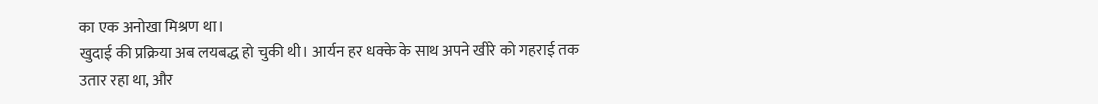का एक अनोखा मिश्रण था।
खुदाई की प्रक्रिया अब लयबद्ध हो चुकी थी। आर्यन हर धक्के के साथ अपने खीरे को गहराई तक उतार रहा था, और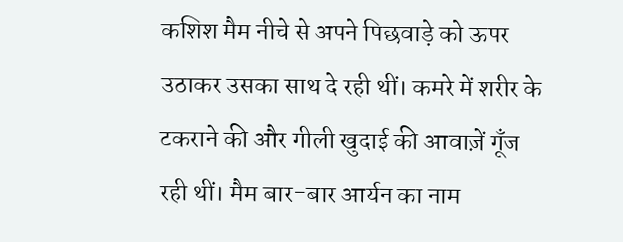कशिश मैम नीचे से अपने पिछवाड़े को ऊपर उठाकर उसका साथ दे रही थीं। कमरे में शरीर के टकराने की और गीली खुदाई की आवाज़ें गूँज रही थीं। मैम बार-बार आर्यन का नाम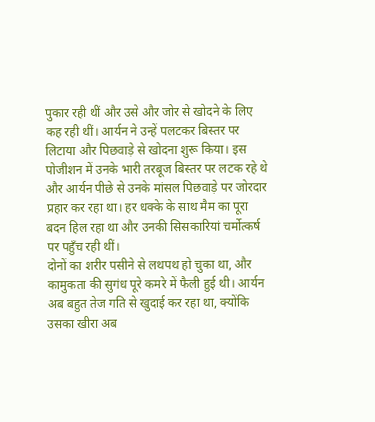पुकार रही थीं और उसे और जोर से खोदने के लिए कह रही थीं। आर्यन ने उन्हें पलटकर बिस्तर पर लिटाया और पिछवाड़े से खोदना शुरू किया। इस पोजीशन में उनके भारी तरबूज बिस्तर पर लटक रहे थे और आर्यन पीछे से उनके मांसल पिछवाड़े पर जोरदार प्रहार कर रहा था। हर धक्के के साथ मैम का पूरा बदन हिल रहा था और उनकी सिसकारियां चर्मोत्कर्ष पर पहुँच रही थीं।
दोनों का शरीर पसीने से लथपथ हो चुका था, और कामुकता की सुगंध पूरे कमरे में फैली हुई थी। आर्यन अब बहुत तेज गति से खुदाई कर रहा था, क्योंकि उसका खीरा अब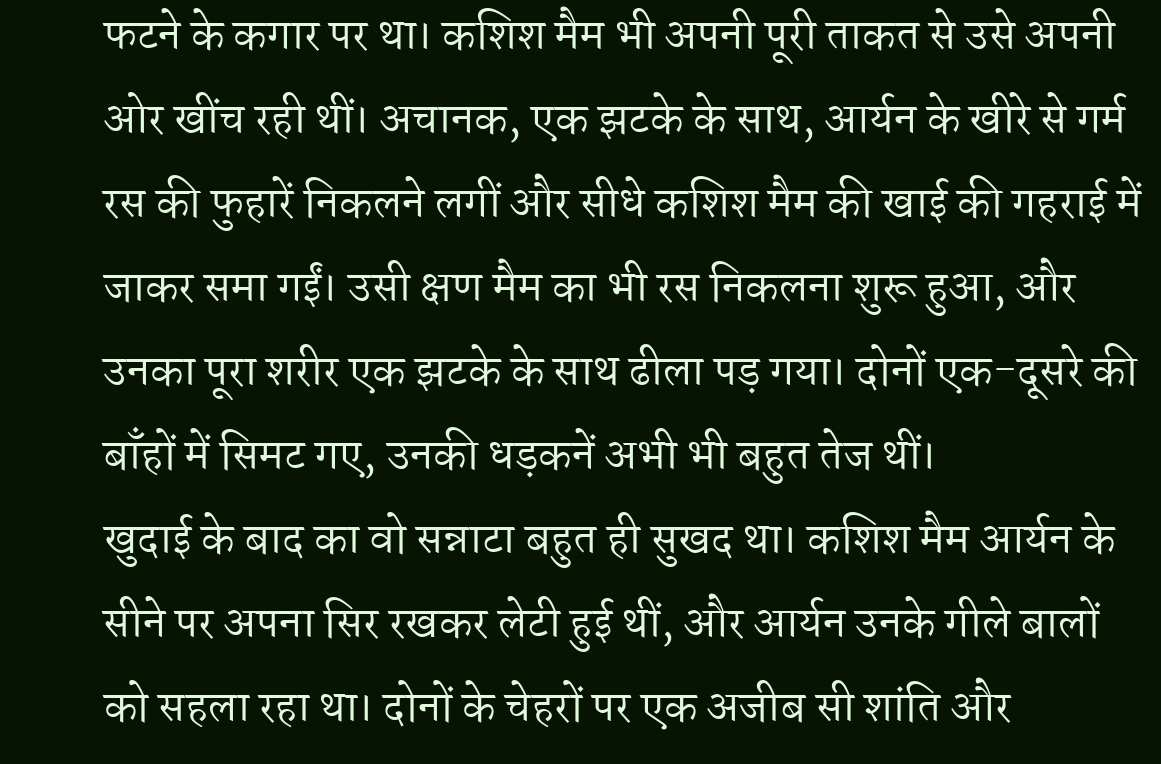फटने के कगार पर था। कशिश मैम भी अपनी पूरी ताकत से उसे अपनी ओर खींच रही थीं। अचानक, एक झटके के साथ, आर्यन के खीरे से गर्म रस की फुहारें निकलने लगीं और सीधे कशिश मैम की खाई की गहराई में जाकर समा गईं। उसी क्षण मैम का भी रस निकलना शुरू हुआ, और उनका पूरा शरीर एक झटके के साथ ढीला पड़ गया। दोनों एक-दूसरे की बाँहों में सिमट गए, उनकी धड़कनें अभी भी बहुत तेज थीं।
खुदाई के बाद का वो सन्नाटा बहुत ही सुखद था। कशिश मैम आर्यन के सीने पर अपना सिर रखकर लेटी हुई थीं, और आर्यन उनके गीले बालों को सहला रहा था। दोनों के चेहरों पर एक अजीब सी शांति और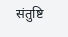संतुष्टि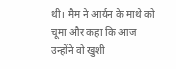थी। मैम ने आर्यन के माथे को चूमा और कहा कि आज उन्होंने वो खुशी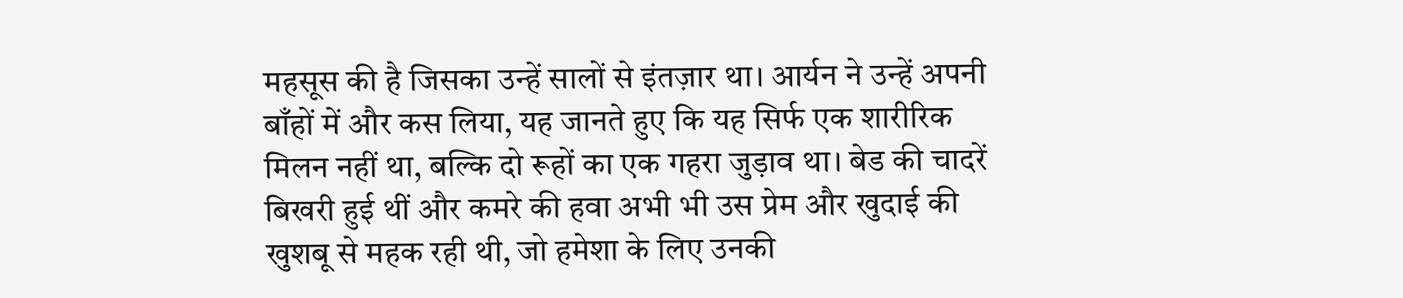महसूस की है जिसका उन्हें सालों से इंतज़ार था। आर्यन ने उन्हें अपनी बाँहों में और कस लिया, यह जानते हुए कि यह सिर्फ एक शारीरिक मिलन नहीं था, बल्कि दो रूहों का एक गहरा जुड़ाव था। बेड की चादरें बिखरी हुई थीं और कमरे की हवा अभी भी उस प्रेम और खुदाई की खुशबू से महक रही थी, जो हमेशा के लिए उनकी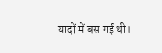यादों में बस गई थी।